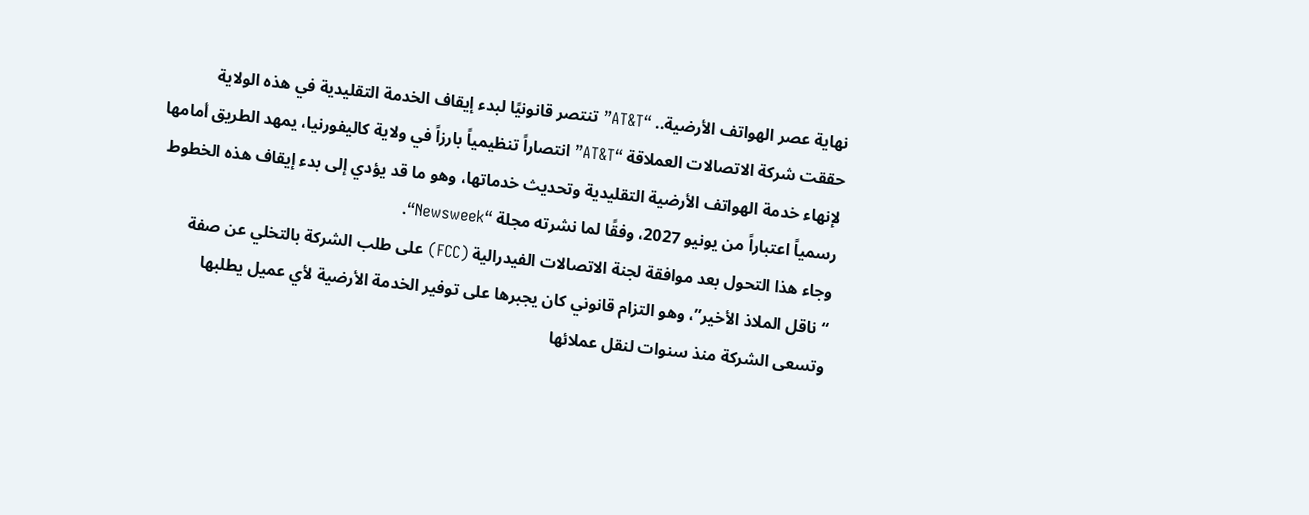نهاية عصر الهواتف الأرضية.. “AT&T” تنتصر قانونيًا لبدء إيقاف الخدمة التقليدية في هذه الولاية
حققت شركة الاتصالات العملاقة “AT&T” انتصاراً تنظيمياً بارزاً في ولاية كاليفورنيا، يمهد الطريق أمامها لإنهاء خدمة الهواتف الأرضية التقليدية وتحديث خدماتها، وهو ما قد يؤدي إلى بدء إيقاف هذه الخطوط رسمياً اعتباراً من يونيو 2027، وفقًا لما نشرته مجلة “Newsweek“.
وجاء هذا التحول بعد موافقة لجنة الاتصالات الفيدرالية (FCC) على طلب الشركة بالتخلي عن صفة “ناقل الملاذ الأخير”، وهو التزام قانوني كان يجبرها على توفير الخدمة الأرضية لأي عميل يطلبها
وتسعى الشركة منذ سنوات لنقل عملائها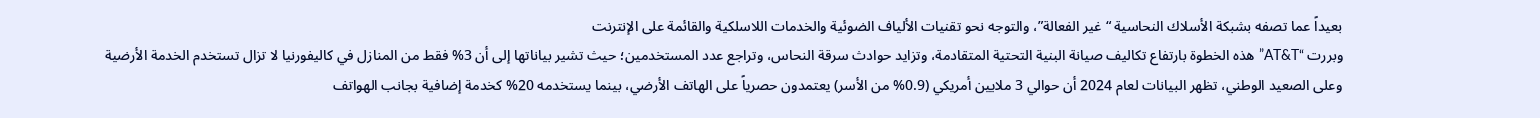بعيداً عما تصفه بشبكة الأسلاك النحاسية “غير الفعالة”، والتوجه نحو تقنيات الألياف الضوئية والخدمات اللاسلكية والقائمة على الإنترنت
وبررت “AT&T” هذه الخطوة بارتفاع تكاليف صيانة البنية التحتية المتقادمة، وتزايد حوادث سرقة النحاس، وتراجع عدد المستخدمين؛ حيث تشير بياناتها إلى أن 3% فقط من المنازل في كاليفورنيا لا تزال تستخدم الخدمة الأرضية
وعلى الصعيد الوطني، تظهر البيانات لعام 2024 أن حوالي 3 ملايين أمريكي (0.9% من الأسر) يعتمدون حصرياً على الهاتف الأرضي، بينما يستخدمه 20% كخدمة إضافية بجانب الهواتف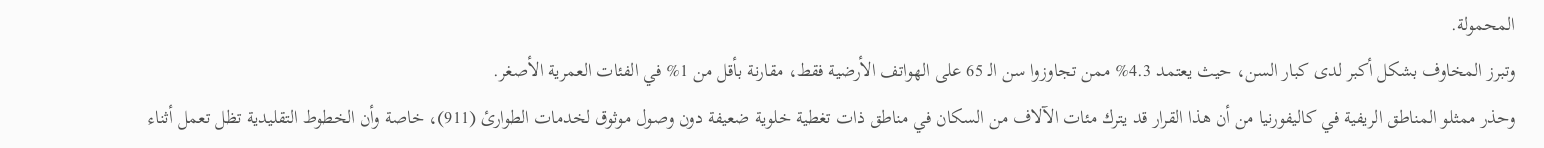المحمولة.
وتبرز المخاوف بشكل أكبر لدى كبار السن، حيث يعتمد 4.3% ممن تجاوزوا سن الـ 65 على الهواتف الأرضية فقط، مقارنة بأقل من 1% في الفئات العمرية الأصغر.
وحذر ممثلو المناطق الريفية في كاليفورنيا من أن هذا القرار قد يترك مئات الآلاف من السكان في مناطق ذات تغطية خلوية ضعيفة دون وصول موثوق لخدمات الطوارئ (911)، خاصة وأن الخطوط التقليدية تظل تعمل أثناء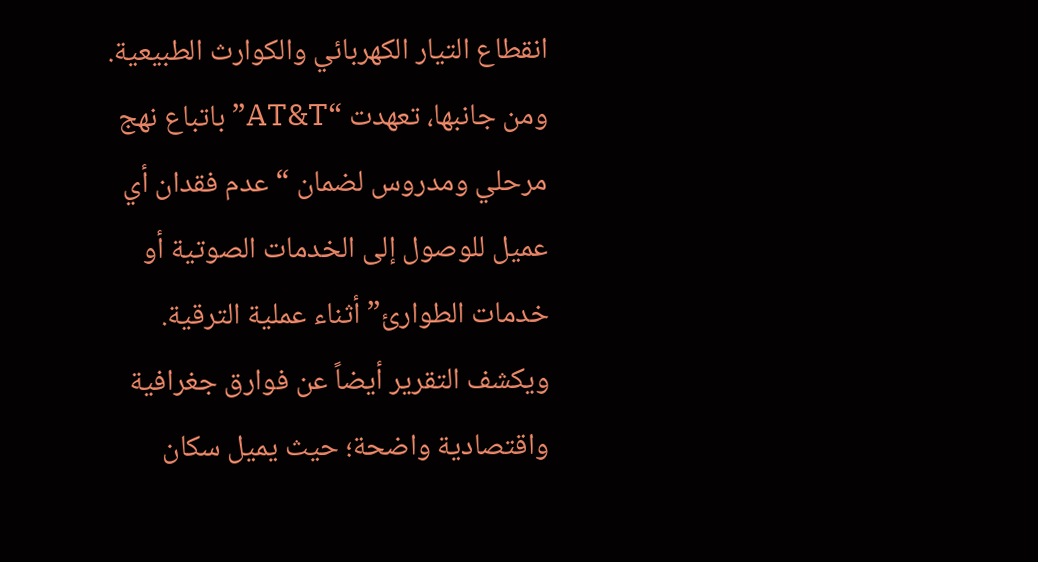انقطاع التيار الكهربائي والكوارث الطبيعية.
ومن جانبها، تعهدت “AT&T” باتباع نهج مرحلي ومدروس لضمان “عدم فقدان أي عميل للوصول إلى الخدمات الصوتية أو خدمات الطوارئ” أثناء عملية الترقية.
ويكشف التقرير أيضاً عن فوارق جغرافية واقتصادية واضحة؛ حيث يميل سكان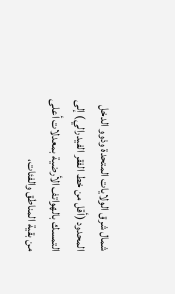شمال شرق الولايات المتحدة وذوو الدخل المحدود (أقل من خط الفقر الفيدرالي) إلى التمسك بالهواتف الأرضية بمعدلات أعلى من بقية المناطق والفئات،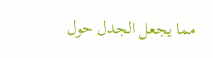مما يجعل الجدل حول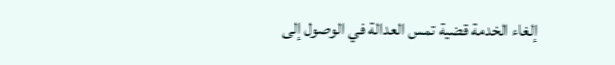إلغاء الخدمة قضية تمس العدالة في الوصول إلى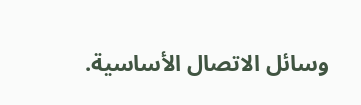وسائل الاتصال الأساسية.